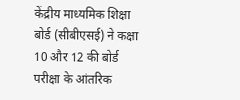केंद्रीय माध्यमिक शिक्षा बोर्ड (सीबीएसई) ने कक्षा 10 और 12 की बोर्ड परीक्षा के आंतरिक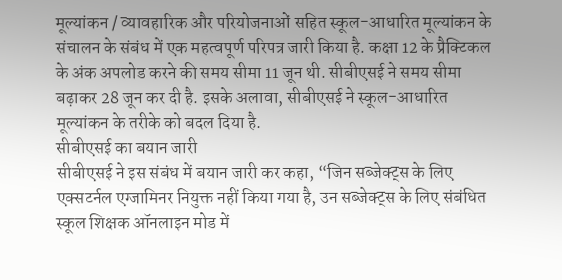मूल्यांकन / व्यावहारिक और परियोजनाओं सहित स्कूल-आधारित मूल्यांकन के संचालन के संबंध में एक महत्वपूर्ण परिपत्र जारी किया है. कक्षा 12 के प्रैक्टिकल के अंक अपलोड करने की समय सीमा 11 जून थी. सीबीएसई ने समय सीमा बढ़ाकर 28 जून कर दी है. इसके अलावा, सीबीएसई ने स्कूल-आधारित मूल्यांकन के तरीके को बदल दिया है.
सीबीएसई का बयान जारी
सीबीएसई ने इस संबंध में बयान जारी कर कहा, “जिन सब्जेक्ट्स के लिए एक्सटर्नल एग्जामिनर नियुक्त नहीं किया गया है, उन सब्जेक्ट्स के लिए संबंधित स्कूल शिक्षक ऑनलाइन मोड में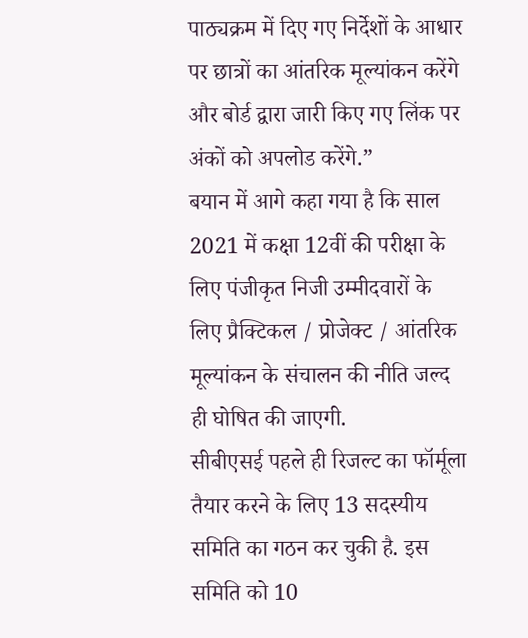पाठ्यक्रम में दिए गए निर्देशों के आधार पर छात्रों का आंतरिक मूल्यांकन करेंगे और बोर्ड द्वारा जारी किए गए लिंक पर अंकों को अपलोड करेंगे.”
बयान में आगे कहा गया है कि साल 2021 में कक्षा 12वीं की परीक्षा के लिए पंजीकृत निजी उम्मीदवारों के लिए प्रैक्टिकल / प्रोजेक्ट / आंतरिक मूल्यांकन के संचालन की नीति जल्द ही घोषित की जाएगी.
सीबीएसई पहले ही रिजल्ट का फॉर्मूला तैयार करने के लिए 13 सदस्यीय समिति का गठन कर चुकी है. इस समिति को 10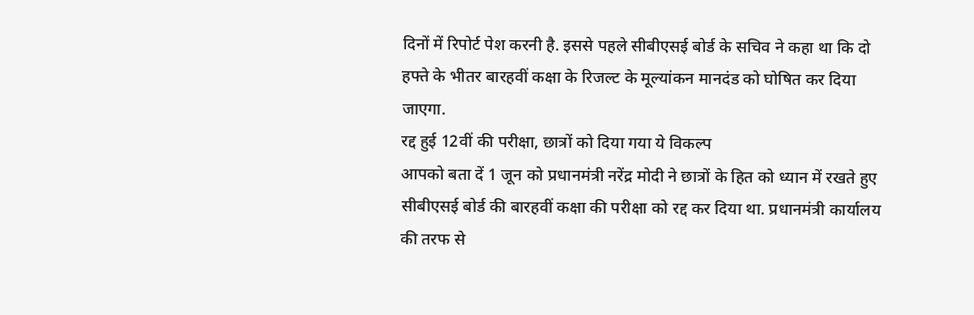दिनों में रिपोर्ट पेश करनी है. इससे पहले सीबीएसई बोर्ड के सचिव ने कहा था कि दो हफ्ते के भीतर बारहवीं कक्षा के रिजल्ट के मूल्यांकन मानदंड को घोषित कर दिया जाएगा.
रद्द हुई 12वीं की परीक्षा, छात्रों को दिया गया ये विकल्प
आपको बता दें 1 जून को प्रधानमंत्री नरेंद्र मोदी ने छात्रों के हित को ध्यान में रखते हुए सीबीएसई बोर्ड की बारहवीं कक्षा की परीक्षा को रद्द कर दिया था. प्रधानमंत्री कार्यालय की तरफ से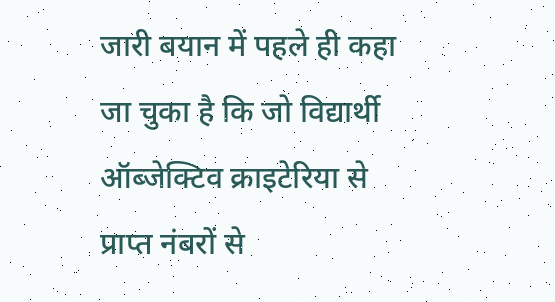जारी बयान में पहले ही कहा जा चुका है कि जो विद्यार्थी ऑब्जेक्टिव क्राइटेरिया से प्राप्त नंबरों से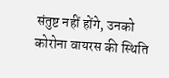संतुष्ट नहीं होंगे, उनको कोरोना वायरस की स्थिति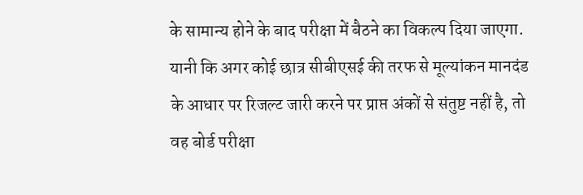के सामान्य होने के बाद परीक्षा में बैठने का विकल्प दिया जाएगा. यानी कि अगर कोई छात्र सीबीएसई की तरफ से मूल्यांकन मानदंड के आधार पर रिजल्ट जारी करने पर प्राप्त अंकों से संतुष्ट नहीं है, तो वह बोर्ड परीक्षा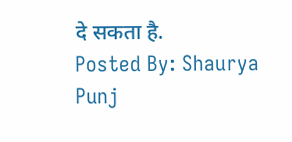दे सकता है.
Posted By: Shaurya Punj